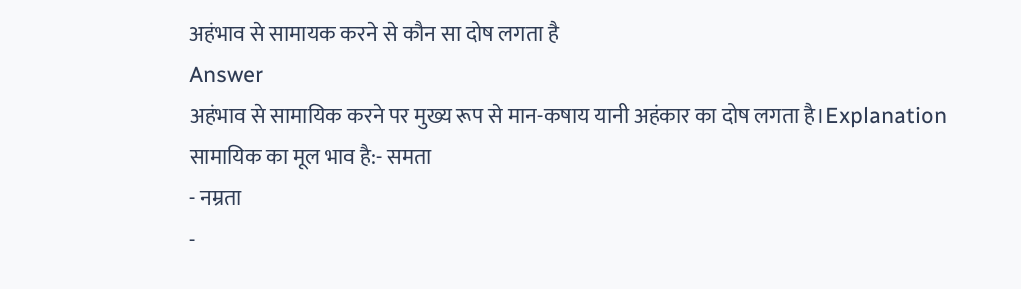अहंभाव से सामायक करने से कौन सा दोष लगता है
Answer
अहंभाव से सामायिक करने पर मुख्य रूप से मान-कषाय यानी अहंकार का दोष लगता है।Explanation
सामायिक का मूल भाव है:- समता
- नम्रता
-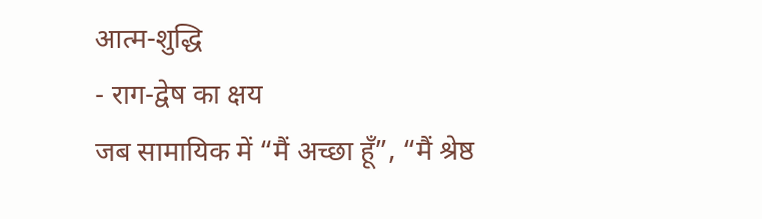आत्म-शुद्धि
- राग-द्वेष का क्षय
जब सामायिक में “मैं अच्छा हूँ”, “मैं श्रेष्ठ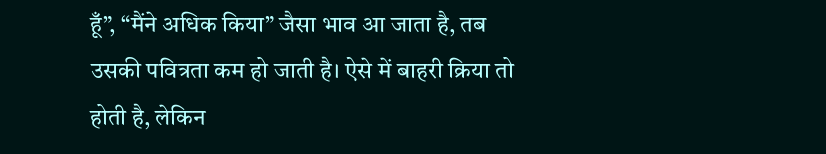हूँ”, “मैंने अधिक किया” जैसा भाव आ जाता है, तब उसकी पवित्रता कम हो जाती है। ऐसे में बाहरी क्रिया तो होती है, लेकिन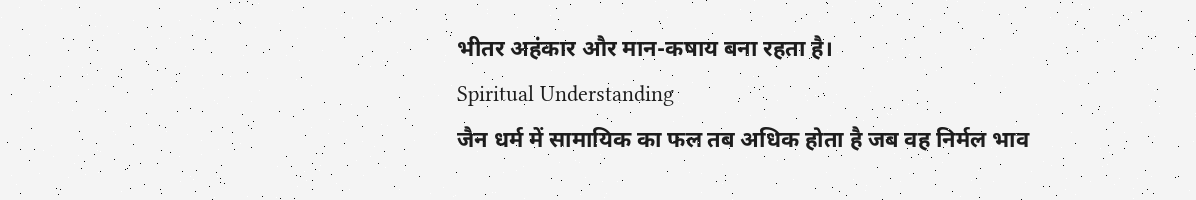भीतर अहंकार और मान-कषाय बना रहता है।
Spiritual Understanding
जैन धर्म में सामायिक का फल तब अधिक होता है जब वह निर्मल भाव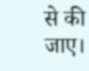से की जाए।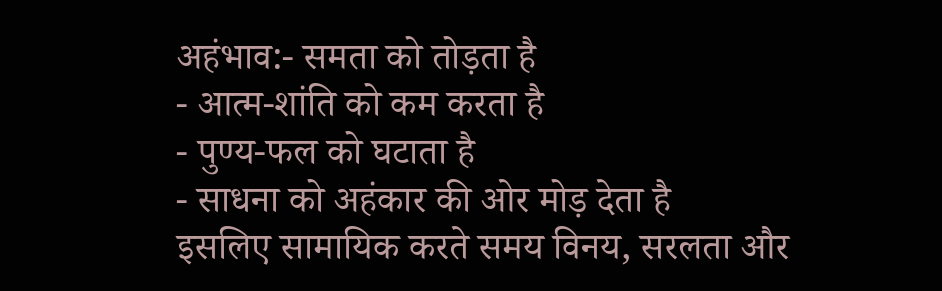अहंभाव:- समता को तोड़ता है
- आत्म-शांति को कम करता है
- पुण्य-फल को घटाता है
- साधना को अहंकार की ओर मोड़ देता है
इसलिए सामायिक करते समय विनय, सरलता और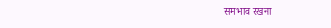समभाव रखना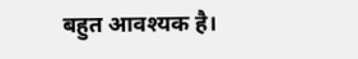बहुत आवश्यक है।